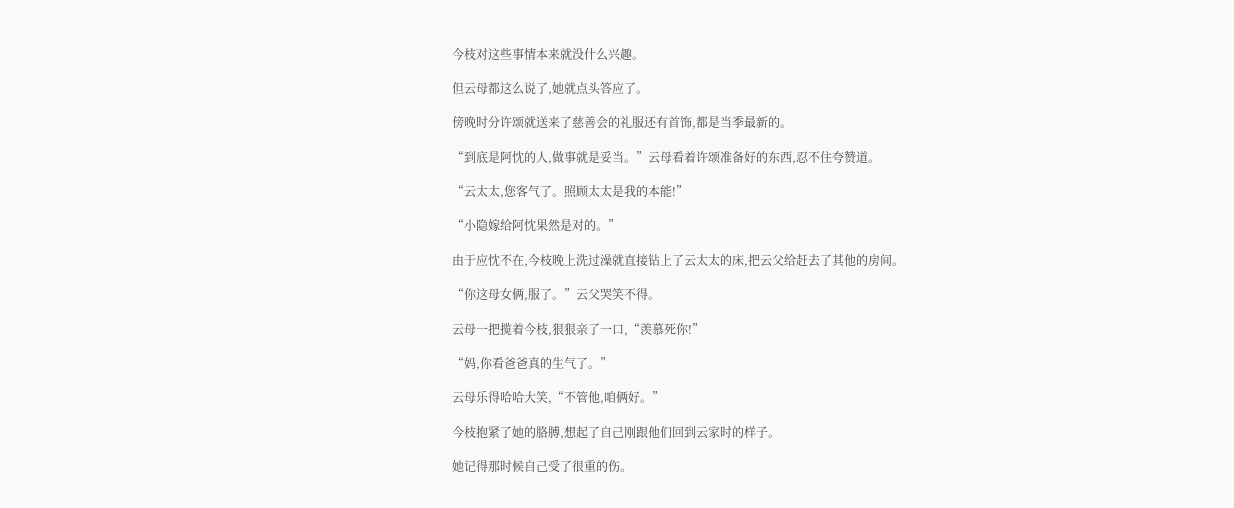今枝对这些事情本来就没什么兴趣。

但云母都这么说了,她就点头答应了。

傍晚时分许颂就送来了慈善会的礼服还有首饰,都是当季最新的。

“到底是阿忱的人,做事就是妥当。”云母看着许颂准备好的东西,忍不住夸赞道。

“云太太,您客气了。照顾太太是我的本能!”

“小隐嫁给阿忱果然是对的。”

由于应忱不在,今枝晚上洗过澡就直接钻上了云太太的床,把云父给赶去了其他的房间。

“你这母女俩,服了。”云父哭笑不得。

云母一把揽着今枝,狠狠亲了一口,“羡慕死你!”

“妈,你看爸爸真的生气了。”

云母乐得哈哈大笑,“不管他,咱俩好。”

今枝抱紧了她的胳膊,想起了自己刚跟他们回到云家时的样子。

她记得那时候自己受了很重的伤。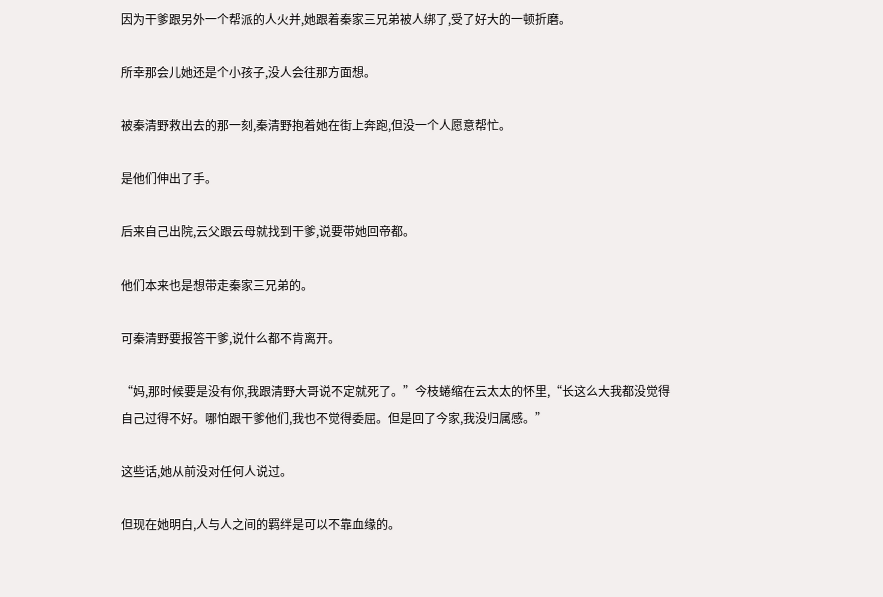因为干爹跟另外一个帮派的人火并,她跟着秦家三兄弟被人绑了,受了好大的一顿折磨。

所幸那会儿她还是个小孩子,没人会往那方面想。

被秦清野救出去的那一刻,秦清野抱着她在街上奔跑,但没一个人愿意帮忙。

是他们伸出了手。

后来自己出院,云父跟云母就找到干爹,说要带她回帝都。

他们本来也是想带走秦家三兄弟的。

可秦清野要报答干爹,说什么都不肯离开。

“妈,那时候要是没有你,我跟清野大哥说不定就死了。”今枝蜷缩在云太太的怀里,“长这么大我都没觉得自己过得不好。哪怕跟干爹他们,我也不觉得委屈。但是回了今家,我没归属感。”

这些话,她从前没对任何人说过。

但现在她明白,人与人之间的羁绊是可以不靠血缘的。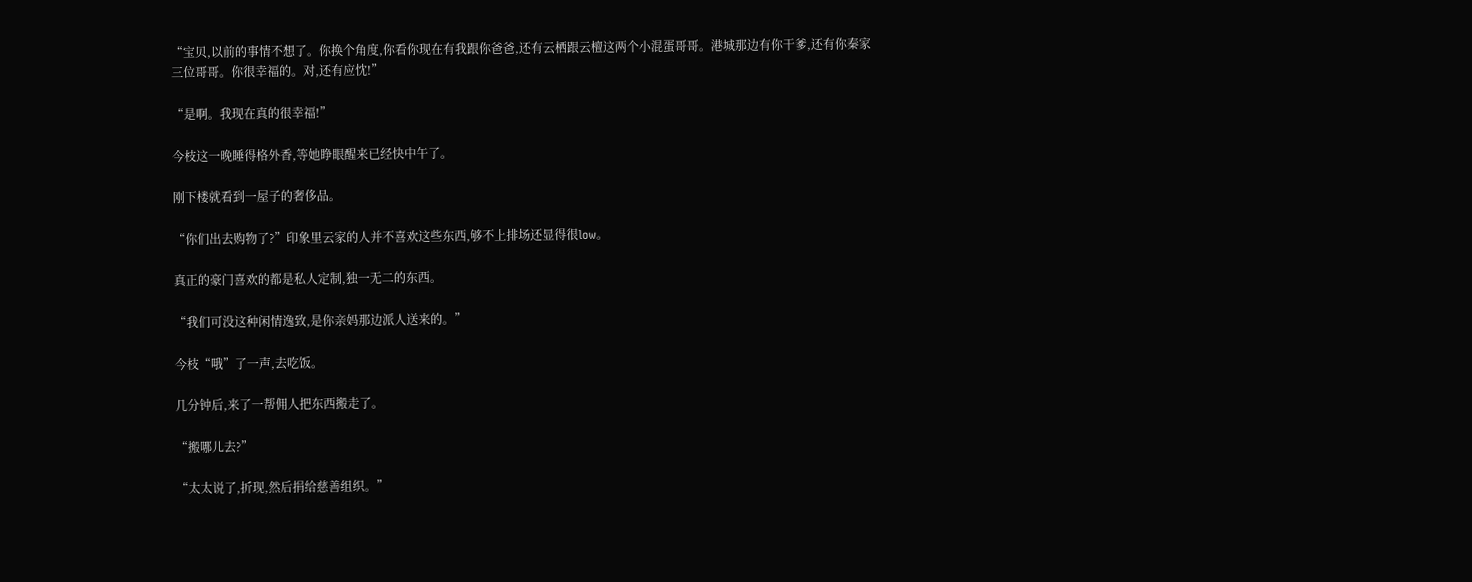“宝贝,以前的事情不想了。你换个角度,你看你现在有我跟你爸爸,还有云栖跟云檀这两个小混蛋哥哥。港城那边有你干爹,还有你秦家三位哥哥。你很幸福的。对,还有应忱!”

“是啊。我现在真的很幸福!”

今枝这一晚睡得格外香,等她睁眼醒来已经快中午了。

刚下楼就看到一屋子的奢侈品。

“你们出去购物了?”印象里云家的人并不喜欢这些东西,够不上排场还显得很low。

真正的豪门喜欢的都是私人定制,独一无二的东西。

“我们可没这种闲情逸致,是你亲妈那边派人送来的。”

今枝“哦”了一声,去吃饭。

几分钟后,来了一帮佣人把东西搬走了。

“搬哪儿去?”

“太太说了,折现,然后捐给慈善组织。”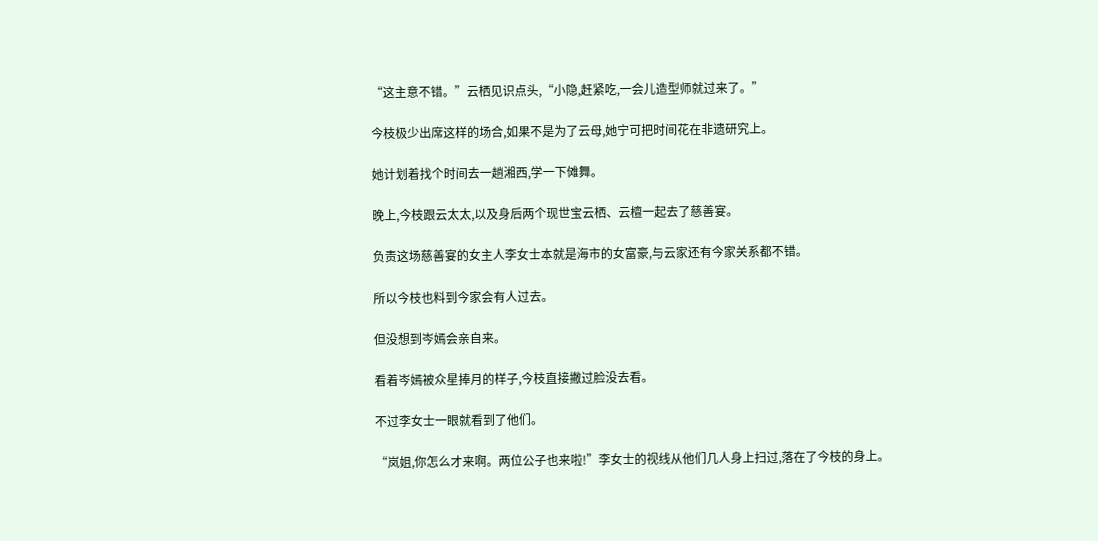“这主意不错。”云栖见识点头,“小隐,赶紧吃,一会儿造型师就过来了。”

今枝极少出席这样的场合,如果不是为了云母,她宁可把时间花在非遗研究上。

她计划着找个时间去一趟湘西,学一下傩舞。

晚上,今枝跟云太太,以及身后两个现世宝云栖、云檀一起去了慈善宴。

负责这场慈善宴的女主人李女士本就是海市的女富豪,与云家还有今家关系都不错。

所以今枝也料到今家会有人过去。

但没想到岑嫣会亲自来。

看着岑嫣被众星捧月的样子,今枝直接撇过脸没去看。

不过李女士一眼就看到了他们。

“岚姐,你怎么才来啊。两位公子也来啦!”李女士的视线从他们几人身上扫过,落在了今枝的身上。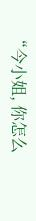“今小姐, 你怎么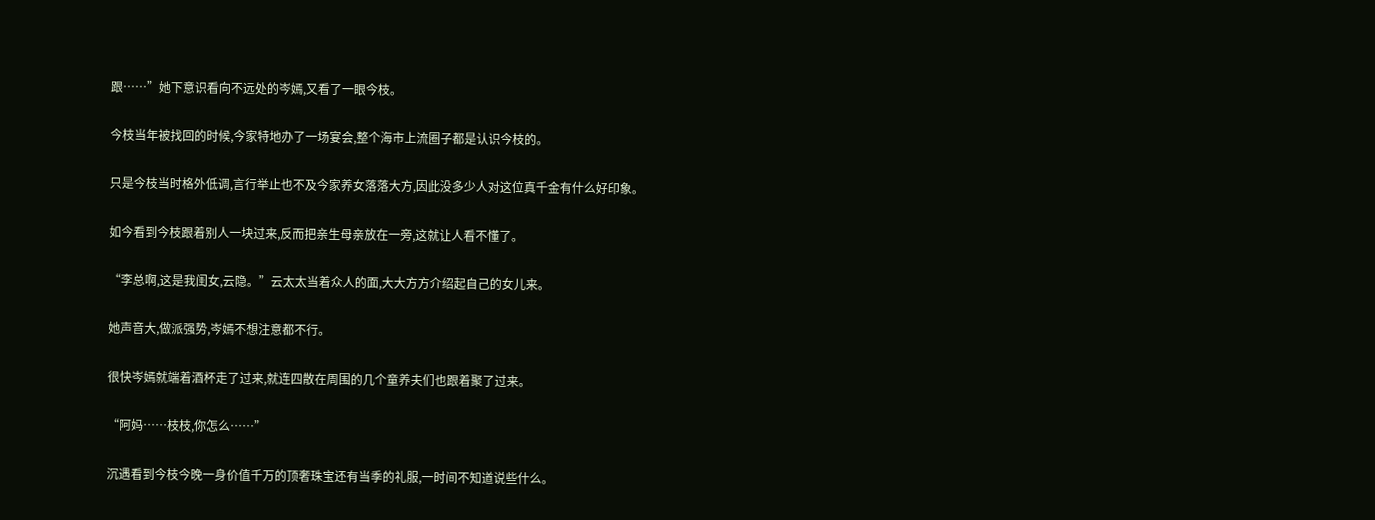跟……”她下意识看向不远处的岑嫣,又看了一眼今枝。

今枝当年被找回的时候,今家特地办了一场宴会,整个海市上流圈子都是认识今枝的。

只是今枝当时格外低调,言行举止也不及今家养女落落大方,因此没多少人对这位真千金有什么好印象。

如今看到今枝跟着别人一块过来,反而把亲生母亲放在一旁,这就让人看不懂了。

“李总啊,这是我闺女,云隐。”云太太当着众人的面,大大方方介绍起自己的女儿来。

她声音大,做派强势,岑嫣不想注意都不行。

很快岑嫣就端着酒杯走了过来,就连四散在周围的几个童养夫们也跟着聚了过来。

“阿妈……枝枝,你怎么……”

沉遇看到今枝今晚一身价值千万的顶奢珠宝还有当季的礼服,一时间不知道说些什么。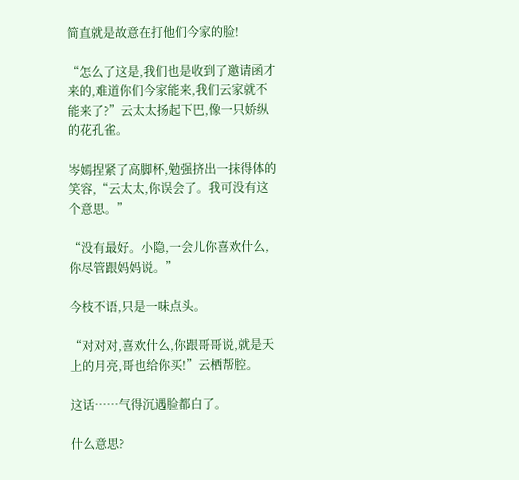简直就是故意在打他们今家的脸!

“怎么了这是,我们也是收到了邀请函才来的,难道你们今家能来,我们云家就不能来了?”云太太扬起下巴,像一只娇纵的花孔雀。

岑嫣捏紧了高脚杯,勉强挤出一抹得体的笑容,“云太太,你误会了。我可没有这个意思。”

“没有最好。小隐,一会儿你喜欢什么,你尽管跟妈妈说。”

今枝不语,只是一味点头。

“对对对,喜欢什么,你跟哥哥说,就是天上的月亮,哥也给你买!”云栖帮腔。

这话……气得沉遇脸都白了。

什么意思?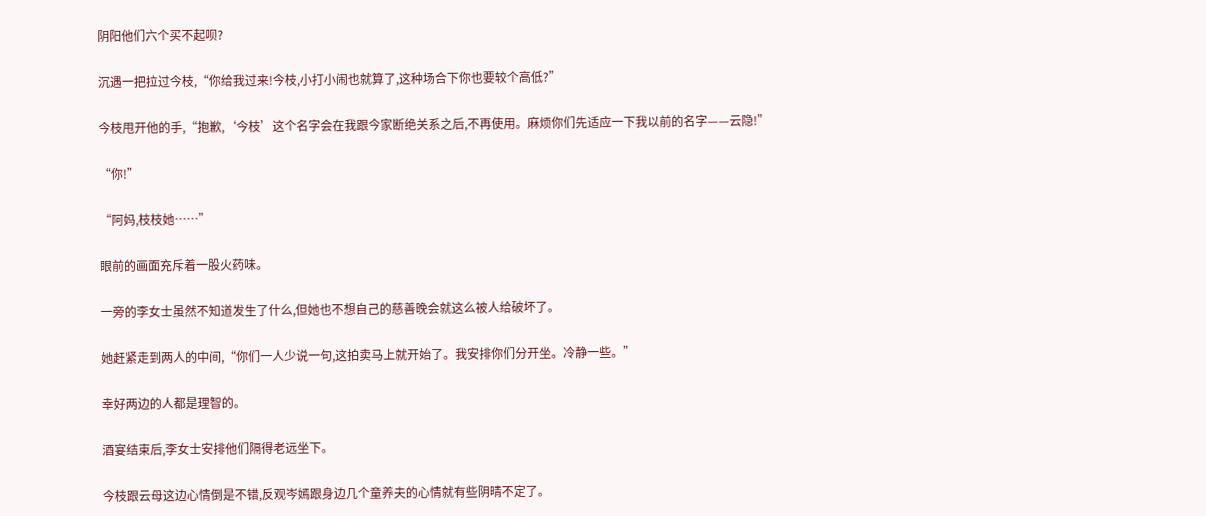阴阳他们六个买不起呗?

沉遇一把拉过今枝,“你给我过来!今枝,小打小闹也就算了,这种场合下你也要较个高低?”

今枝甩开他的手,“抱歉,‘今枝’这个名字会在我跟今家断绝关系之后,不再使用。麻烦你们先适应一下我以前的名字——云隐!”

“你!”

“阿妈,枝枝她……”

眼前的画面充斥着一股火药味。

一旁的李女士虽然不知道发生了什么,但她也不想自己的慈善晚会就这么被人给破坏了。

她赶紧走到两人的中间,“你们一人少说一句,这拍卖马上就开始了。我安排你们分开坐。冷静一些。”

幸好两边的人都是理智的。

酒宴结束后,李女士安排他们隔得老远坐下。

今枝跟云母这边心情倒是不错,反观岑嫣跟身边几个童养夫的心情就有些阴晴不定了。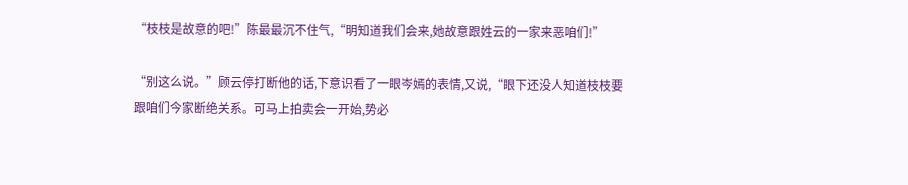“枝枝是故意的吧!”陈最最沉不住气,“明知道我们会来,她故意跟姓云的一家来恶咱们!”

“别这么说。”顾云停打断他的话,下意识看了一眼岑嫣的表情,又说,“眼下还没人知道枝枝要跟咱们今家断绝关系。可马上拍卖会一开始,势必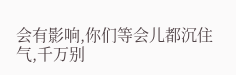会有影响,你们等会儿都沉住气,千万别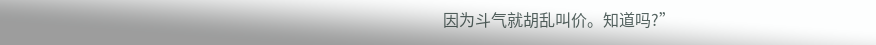因为斗气就胡乱叫价。知道吗?”